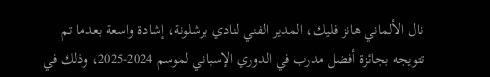نال الألماني هانز فليك، المدير الفني لنادي برشلونة، إشادة واسعة بعدما تم تتويجه بجائزة أفضل مدرب في الدوري الإسباني لموسم 2024-2025، وذلك في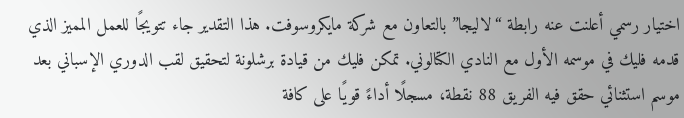اختيار رسمي أعلنت عنه رابطة “لاليجا” بالتعاون مع شركة مايكروسوفت. هذا التقدير جاء تتويجًا للعمل المميز الذي قدمه فليك في موسمه الأول مع النادي الكتالوني. تمكن فليك من قيادة برشلونة لتحقيق لقب الدوري الإسباني بعد موسم استثنائي حقق فيه الفريق 88 نقطة، مسجلًا أداءً قويًا على كافة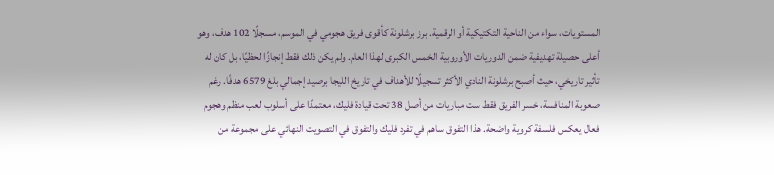المستويات، سواء من الناحية التكتيكية أو الرقمية. برز برشلونة كأقوى فريق هجومي في الموسم، مسجلًا 102 هدف، وهو أعلى حصيلة تهديفية ضمن الدوريات الأوروبية الخمس الكبرى لهذا العام. ولم يكن ذلك فقط إنجازًا لحظيًا، بل كان له تأثير تاريخي، حيث أصبح برشلونة النادي الأكثر تسجيلًا للأهداف في تاريخ الليجا برصيد إجمالي بلغ 6579 هدفًا. رغم صعوبة المنافسة، خسر الفريق فقط ست مباريات من أصل 38 تحت قيادة فليك، معتمدًا على أسلوب لعب منظم وهجوم فعال يعكس فلسفة كروية واضحة. هذا التفوق ساهم في تفرد فليك والتفوق في التصويت النهائي على مجموعة من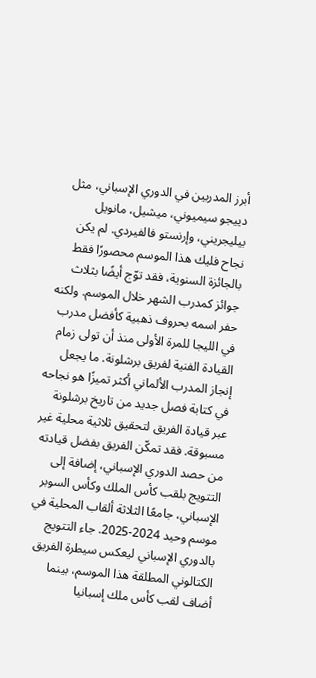أبرز المدربين في الدوري الإسباني، مثل دييجو سيميوني، ميشيل، مانويل بيليجريني، وإرنستو فالفيردي. لم يكن نجاح فليك هذا الموسم محصورًا فقط بالجائزة السنوية، فقد توّج أيضًا بثلاث جوائز كمدرب الشهر خلال الموسم. ولكنه حفر اسمه بحروف ذهبية كأفضل مدرب في الليجا للمرة الأولى منذ أن تولى زمام القيادة الفنية لفريق برشلونة. ما يجعل إنجاز المدرب الألماني أكثر تميزًا هو نجاحه في كتابة فصل جديد من تاريخ برشلونة عبر قيادة الفريق لتحقيق ثلاثية محلية غير مسبوقة. فقد تمكّن الفريق بفضل قيادته من حصد الدوري الإسباني، إضافة إلى التتويج بلقب كأس الملك وكأس السوبر الإسباني، جامعًا الثلاثة ألقاب المحلية في موسم وحيد 2024-2025. جاء التتويج بالدوري الإسباني ليعكس سيطرة الفريق الكتالوني المطلقة هذا الموسم، بينما أضاف لقب كأس ملك إسبانيا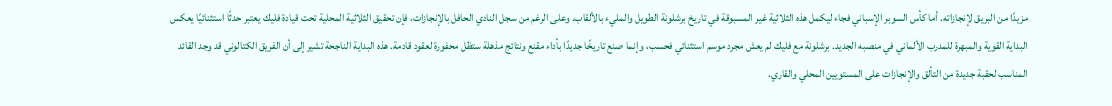مزيدًا من البريق لإنجازاته. أما كأس السوبر الإسباني فجاء ليكمل هذه الثلاثية غير المسبوقة في تاريخ برشلونة الطويل والمليء بالألقاب. وعلى الرغم من سجل النادي الحافل بالإنجازات، فإن تحقيق الثلاثية المحلية تحت قيادة فليك يعتبر حدثًا استثنائيًا يعكس البداية القوية والمبهرة للمدرب الألماني في منصبه الجديد. برشلونة مع فليك لم يعش مجرد موسم استثنائي فحسب، وإنما صنع تاريخًا جديدًا بأداء مقنع ونتائج مذهلة ستظل محفورة لعقود قادمة. هذه البداية الناجحة تشير إلى أن الفريق الكتالوني قد وجد القائد المناسب لحقبة جديدة من التألق والإنجازات على المستويين المحلي والقاري.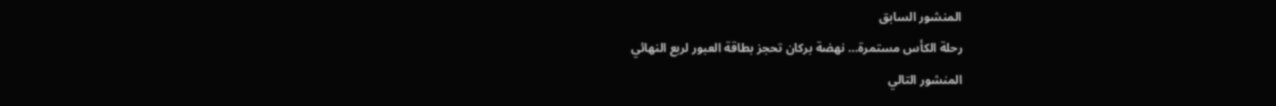المنشور السابق
رحلة الكأس مستمرة… نهضة بركان تحجز بطاقة العبور لربع النهائي
المنشور التالي